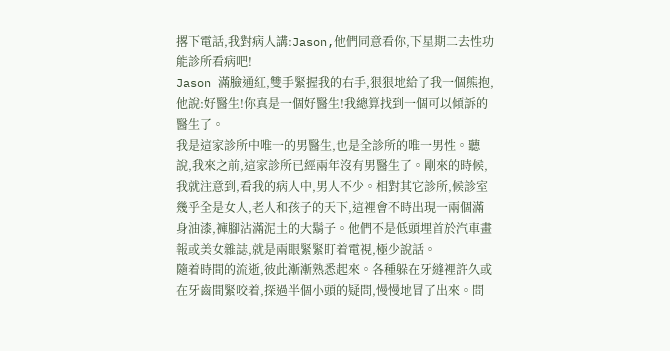撂下電話,我對病人講:Jason,他們同意看你,下星期二去性功能診所看病吧!
Jason 滿臉通紅,雙手緊握我的右手,狠狠地給了我一個熊抱,他說:好醫生!你真是一個好醫生!我總算找到一個可以傾訴的醫生了。
我是這家診所中唯一的男醫生,也是全診所的唯一男性。聽說,我來之前,這家診所已經兩年沒有男醫生了。剛來的時候,我就注意到,看我的病人中,男人不少。相對其它診所,候診室幾乎全是女人,老人和孩子的天下,這裡會不時出現一兩個滿身油漆,褲腳沾滿泥土的大鬍子。他們不是低頭埋首於汽車畫報或美女雜誌,就是兩眼緊緊盯着電視,極少說話。
隨着時間的流逝,彼此漸漸熟悉起來。各種躲在牙縫裡許久或在牙齒間緊咬着,探過半個小頭的疑問,慢慢地冒了出來。問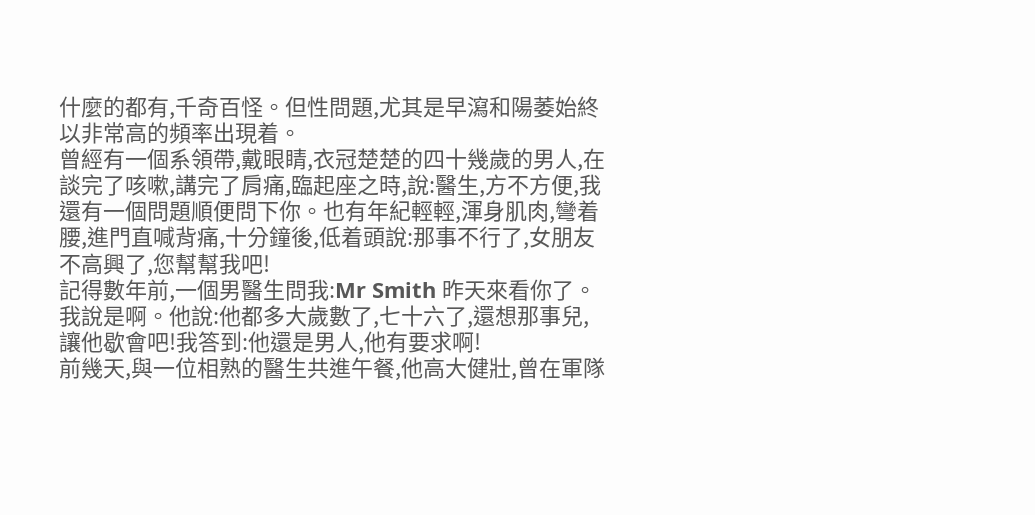什麼的都有,千奇百怪。但性問題,尤其是早瀉和陽萎始終以非常高的頻率出現着。
曾經有一個系領帶,戴眼睛,衣冠楚楚的四十幾歲的男人,在談完了咳嗽,講完了肩痛,臨起座之時,說:醫生,方不方便,我還有一個問題順便問下你。也有年紀輕輕,渾身肌肉,彎着腰,進門直喊背痛,十分鐘後,低着頭說:那事不行了,女朋友不高興了,您幫幫我吧!
記得數年前,一個男醫生問我:Mr Smith 昨天來看你了。我說是啊。他說:他都多大歲數了,七十六了,還想那事兒,讓他歇會吧!我答到:他還是男人,他有要求啊!
前幾天,與一位相熟的醫生共進午餐,他高大健壯,曾在軍隊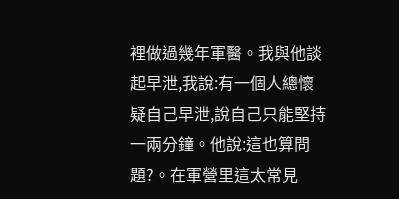裡做過幾年軍醫。我與他談起早泄,我說:有一個人總懷疑自己早泄,說自己只能堅持一兩分鐘。他說:這也算問題?。在軍營里這太常見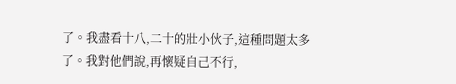了。我盡看十八,二十的壯小伙子,這種問題太多了。我對他們說,再懷疑自己不行,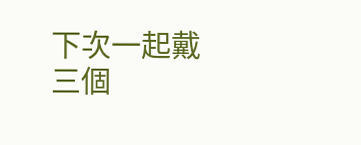下次一起戴三個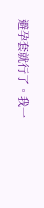避孕套就行了。我一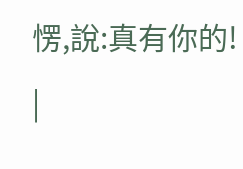愣,說:真有你的!
|